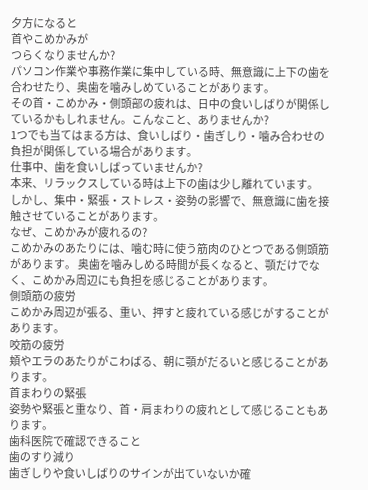夕方になると
首やこめかみが
つらくなりませんか?
パソコン作業や事務作業に集中している時、無意識に上下の歯を合わせたり、奥歯を噛みしめていることがあります。
その首・こめかみ・側頭部の疲れは、日中の食いしばりが関係しているかもしれません。こんなこと、ありませんか?
1つでも当てはまる方は、食いしばり・歯ぎしり・噛み合わせの負担が関係している場合があります。
仕事中、歯を食いしばっていませんか?
本来、リラックスしている時は上下の歯は少し離れています。
しかし、集中・緊張・ストレス・姿勢の影響で、無意識に歯を接触させていることがあります。
なぜ、こめかみが疲れるの?
こめかみのあたりには、噛む時に使う筋肉のひとつである側頭筋があります。 奥歯を噛みしめる時間が長くなると、顎だけでなく、こめかみ周辺にも負担を感じることがあります。
側頭筋の疲労
こめかみ周辺が張る、重い、押すと疲れている感じがすることがあります。
咬筋の疲労
頬やエラのあたりがこわばる、朝に顎がだるいと感じることがあります。
首まわりの緊張
姿勢や緊張と重なり、首・肩まわりの疲れとして感じることもあります。
歯科医院で確認できること
歯のすり減り
歯ぎしりや食いしばりのサインが出ていないか確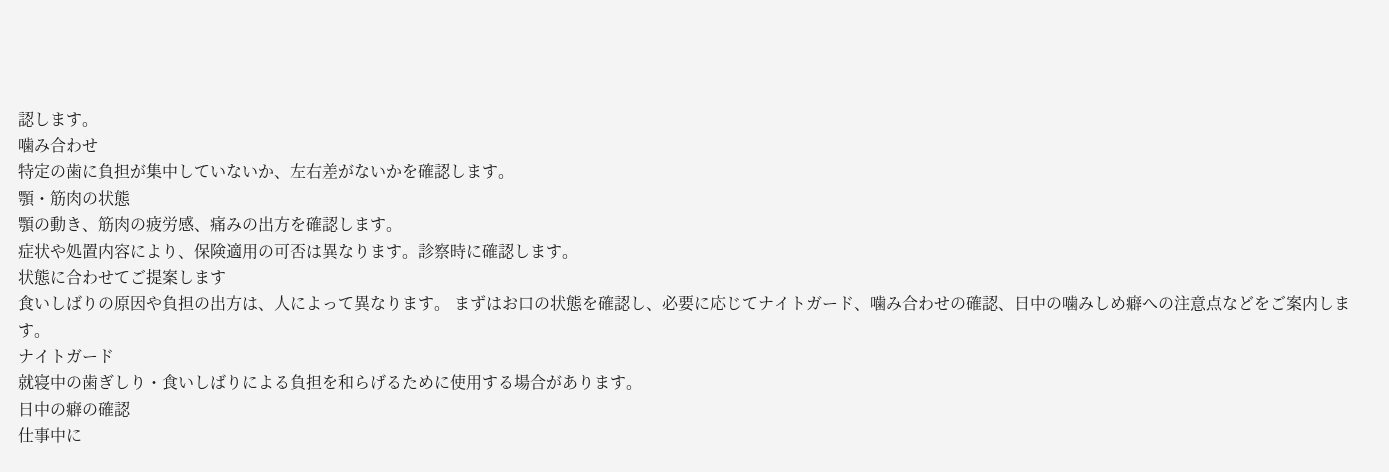認します。
噛み合わせ
特定の歯に負担が集中していないか、左右差がないかを確認します。
顎・筋肉の状態
顎の動き、筋肉の疲労感、痛みの出方を確認します。
症状や処置内容により、保険適用の可否は異なります。診察時に確認します。
状態に合わせてご提案します
食いしばりの原因や負担の出方は、人によって異なります。 まずはお口の状態を確認し、必要に応じてナイトガード、噛み合わせの確認、日中の噛みしめ癖への注意点などをご案内します。
ナイトガード
就寝中の歯ぎしり・食いしばりによる負担を和らげるために使用する場合があります。
日中の癖の確認
仕事中に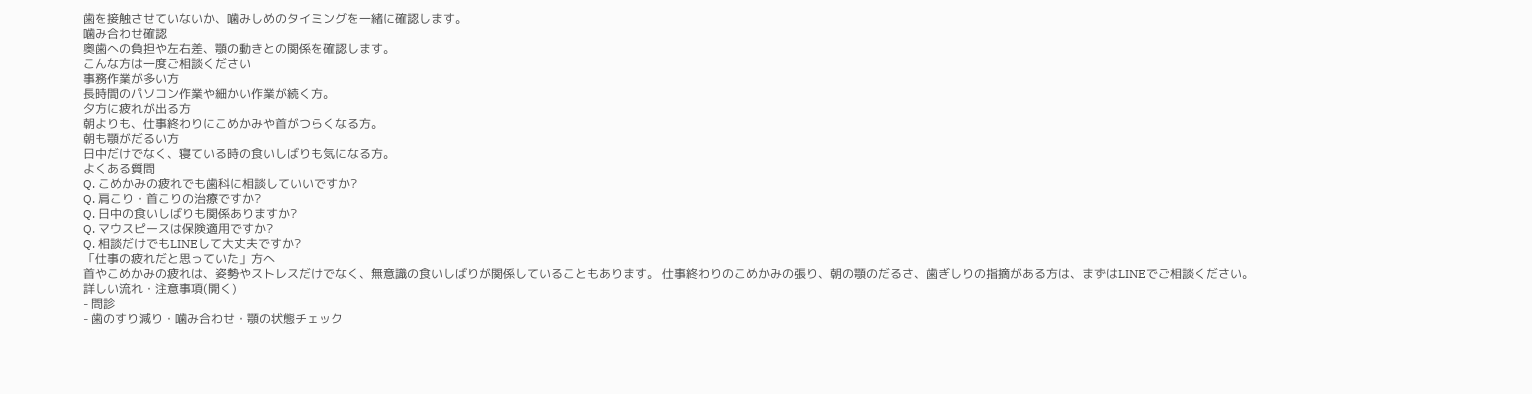歯を接触させていないか、噛みしめのタイミングを一緒に確認します。
噛み合わせ確認
奥歯への負担や左右差、顎の動きとの関係を確認します。
こんな方は一度ご相談ください
事務作業が多い方
長時間のパソコン作業や細かい作業が続く方。
夕方に疲れが出る方
朝よりも、仕事終わりにこめかみや首がつらくなる方。
朝も顎がだるい方
日中だけでなく、寝ている時の食いしばりも気になる方。
よくある質問
Q. こめかみの疲れでも歯科に相談していいですか?
Q. 肩こり・首こりの治療ですか?
Q. 日中の食いしばりも関係ありますか?
Q. マウスピースは保険適用ですか?
Q. 相談だけでもLINEして大丈夫ですか?
「仕事の疲れだと思っていた」方へ
首やこめかみの疲れは、姿勢やストレスだけでなく、無意識の食いしばりが関係していることもあります。 仕事終わりのこめかみの張り、朝の顎のだるさ、歯ぎしりの指摘がある方は、まずはLINEでご相談ください。
詳しい流れ・注意事項(開く)
- 問診
- 歯のすり減り・噛み合わせ・顎の状態チェック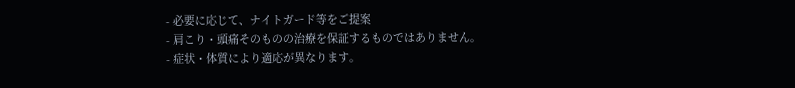- 必要に応じて、ナイトガード等をご提案
- 肩こり・頭痛そのものの治療を保証するものではありません。
- 症状・体質により適応が異なります。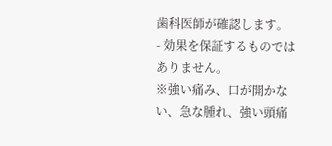歯科医師が確認します。
- 効果を保証するものではありません。
※強い痛み、口が開かない、急な腫れ、強い頭痛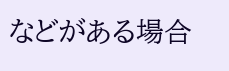などがある場合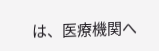は、医療機関へ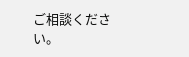ご相談ください。